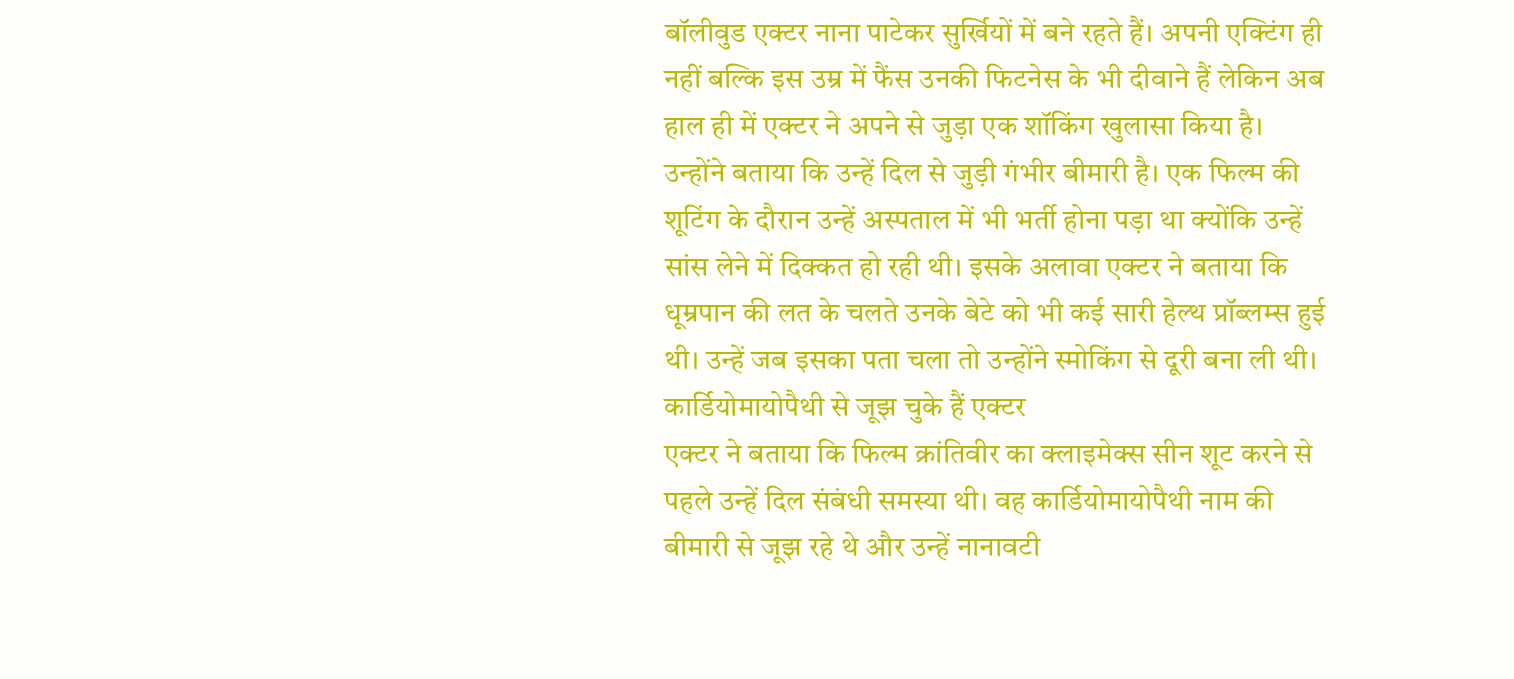बॉलीवुड एक्टर नाना पाटेकर सुर्खियों में बने रहते हैं। अपनी एक्टिंग ही नहीं बल्कि इस उम्र में फैंस उनकी फिटनेस के भी दीवाने हैं लेकिन अब हाल ही में एक्टर ने अपने से जुड़ा एक शॉकिंग खुलासा किया है। उन्होंने बताया कि उन्हें दिल से जुड़ी गंभीर बीमारी है। एक फिल्म की शूटिंग के दौरान उन्हें अस्पताल में भी भर्ती होना पड़ा था क्योंकि उन्हें सांस लेने में दिक्कत हो रही थी। इसके अलावा एक्टर ने बताया कि धूम्रपान की लत के चलते उनके बेटे को भी कई सारी हेल्थ प्रॉब्लम्स हुई थी। उन्हें जब इसका पता चला तो उन्होंने स्मोकिंग से दूरी बना ली थी।
कार्डियोमायोपैथी से जूझ चुके हैं एक्टर
एक्टर ने बताया कि फिल्म क्रांतिवीर का क्लाइमेक्स सीन शूट करने से पहले उन्हें दिल संबंधी समस्या थी। वह कार्डियोमायोपैथी नाम की बीमारी से जूझ रहे थे और उन्हें नानावटी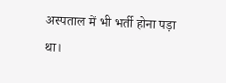अस्पताल में भी भर्ती होना पड़ा था।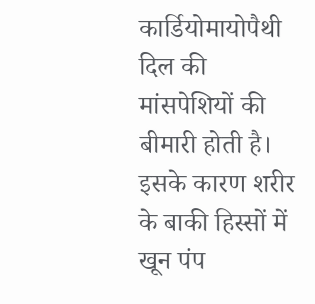कार्डियोमायोपैथी दिल की मांसपेशियों की बीमारी होती है। इसके कारण शरीर के बाकी हिस्सों में खून पंप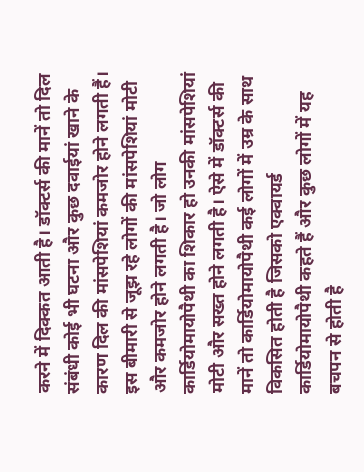करने में दिक्कत आती है। डॉक्टर्स की मानें तो दिल संबंधी कोई भी घटना और कुछ दवाईयां खाने के कारण दिल की मांसपेशियां कमजोर होने लगती हैं। इस बीमारी से जूझ रहे लोगों की मांसपेशियां मोटी और कमजोर होने लगती है। जो लोग कार्डियोमायोपैथी का शिकार हो उनकी मांसपेशियां मोटी और सख्त होने लगती है। ऐसे में डॉक्टर्स की मानें तो कार्डियोमायोपैथी कई लोगों में उम्र के साथ विकसित होती है जिसको एक्वायर्ड कार्डियोमायोपैथी कहते हैं और कुछ लोगों में यह बचपन से होती है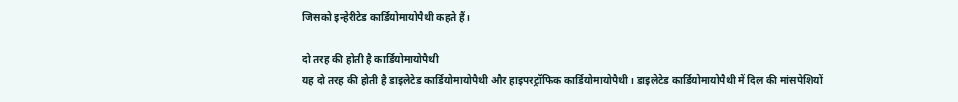जिसको इन्हेरीटेड कार्डियोमायोपैथी कहते हैं।

दो तरह की होती है कार्डियोमायोपैथी
यह दो तरह की होती है डाइलेटेड कार्डियोमायोपैथी और हाइपरट्रॉफिक कार्डियोमायोपैथी। डाइलेटेड कार्डियोमायोपैथी में दिल की मांसपेशियों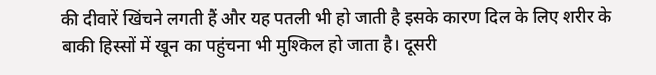की दीवारें खिंचने लगती हैं और यह पतली भी हो जाती है इसके कारण दिल के लिए शरीर के बाकी हिस्सों में खून का पहुंचना भी मुश्किल हो जाता है। दूसरी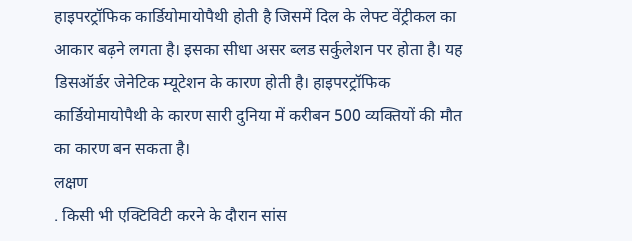हाइपरट्रॉफिक कार्डियोमायोपैथी होती है जिसमें दिल के लेफ्ट वेंट्रीकल का आकार बढ़ने लगता है। इसका सीधा असर ब्लड सर्कुलेशन पर होता है। यह डिसऑर्डर जेनेटिक म्यूटेशन के कारण होती है। हाइपरट्रॉफिक कार्डियोमायोपैथी के कारण सारी दुनिया में करीबन 500 व्यक्तियों की मौत का कारण बन सकता है।
लक्षण
. किसी भी एक्टिविटी करने के दौरान सांस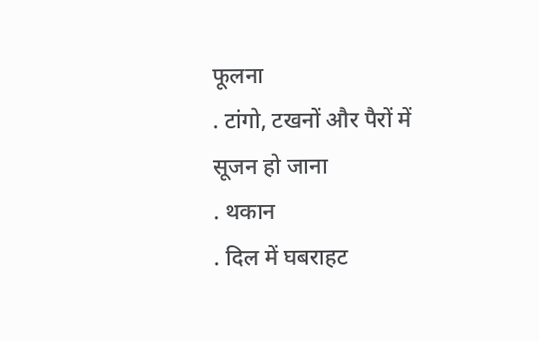फूलना
. टांगो, टखनों और पैरों में सूजन हो जाना
. थकान
. दिल में घबराहट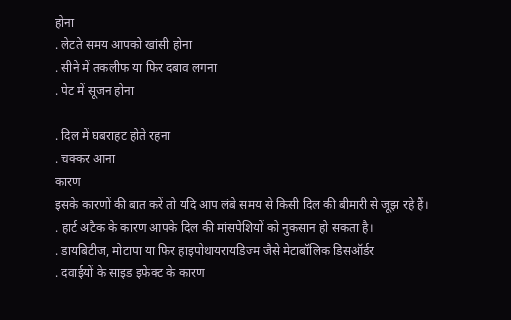होना
. लेटते समय आपको खांसी होना
. सीने में तकलीफ या फिर दबाव लगना
. पेट में सूजन होना

. दिल में घबराहट होते रहना
. चक्कर आना
कारण
इसके कारणों की बात करें तो यदि आप लंबे समय से किसी दिल की बीमारी से जूझ रहे हैं।
. हार्ट अटैक के कारण आपके दिल की मांसपेशियों को नुकसान हो सकता है।
. डायबिटीज, मोटापा या फिर हाइपोथायरायडिज्म जैसे मेटाबॉलिक डिसऑर्डर
. दवाईयों के साइड इफेक्ट के कारण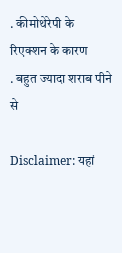. कीमोथेरेपी के रिएक्शन के कारण
. बहुत ज्यादा शराब पीने से

Disclaimer: यहां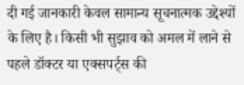दी गई जानकारी केवल सामान्य सूचनात्मक उद्देश्यों के लिए है। किसी भी सुझाव को अमल में लाने से पहले डॉक्टर या एक्सपर्ट्स की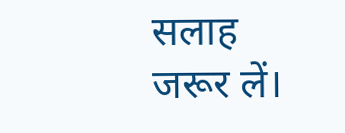सलाह जरूर लें।